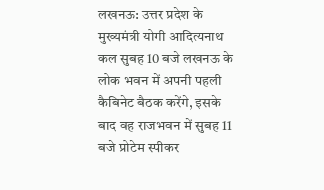लखनऊ: उत्तर प्रदेश के मुख्यमंत्री योगी आदित्यनाथ कल सुबह 10 बजे लखनऊ के लोक भवन में अपनी पहली कैबिनेट बैठक करेंगे, इसके बाद वह राजभवन में सुबह 11 बजे प्रोटेम स्पीकर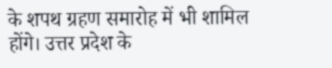के शपथ ग्रहण समारोह में भी शामिल होंगे। उत्तर प्रदेश के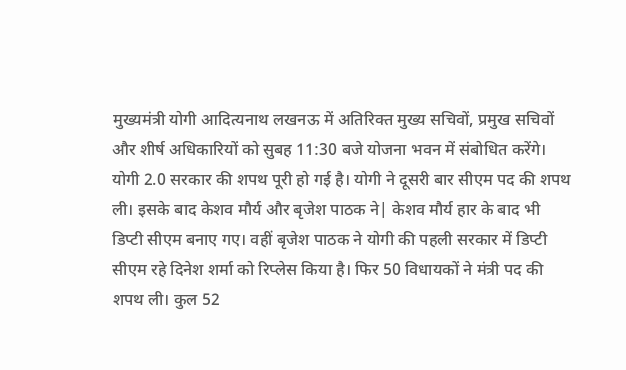मुख्यमंत्री योगी आदित्यनाथ लखनऊ में अतिरिक्त मुख्य सचिवों, प्रमुख सचिवों और शीर्ष अधिकारियों को सुबह 11:30 बजे योजना भवन में संबोधित करेंगे।
योगी 2.0 सरकार की शपथ पूरी हो गई है। योगी ने दूसरी बार सीएम पद की शपथ ली। इसके बाद केशव मौर्य और बृजेश पाठक ने| केशव मौर्य हार के बाद भी डिप्टी सीएम बनाए गए। वहीं बृजेश पाठक ने योगी की पहली सरकार में डिप्टी सीएम रहे दिनेश शर्मा को रिप्लेस किया है। फिर 50 विधायकों ने मंत्री पद की शपथ ली। कुल 52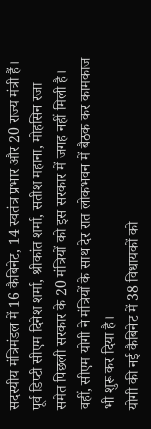सदस्यीय मंत्रिमंडल में 16 कैबिनेट, 14 स्वतंत्र प्रभार और 20 राज्य मंत्री हैं।
पूर्व डिप्टी सीएम दिनेश शर्मा, श्रीकांत शर्मा, सतीश महाना, मोहसिन रजा समेत पिछली सरकार के 20 मंत्रियों को इस सरकार में जगह नहीं मिली है। वहीं, सीएम योगी ने मंत्रियों के साथ देर रात लोकभवन में बैठक कर कामकाज भी शुरू कर दिया है।
योगी की नई कैबिनेट में 38 विधायकों को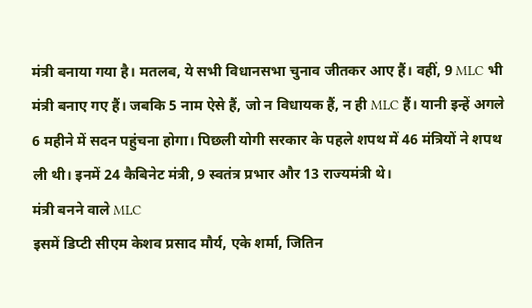मंत्री बनाया गया है। मतलब, ये सभी विधानसभा चुनाव जीतकर आए हैं। वहीं, 9 MLC भी मंत्री बनाए गए हैं। जबकि 5 नाम ऐसे हैं, जो न विधायक हैं, न ही MLC हैं। यानी इन्हें अगले 6 महीने में सदन पहुंचना होगा। पिछली योगी सरकार के पहले शपथ में 46 मंत्रियों ने शपथ ली थी। इनमें 24 कैबिनेट मंत्री, 9 स्वतंत्र प्रभार और 13 राज्यमंत्री थे।
मंत्री बनने वाले MLC
इसमें डिप्टी सीएम केशव प्रसाद मौर्य, एके शर्मा, जितिन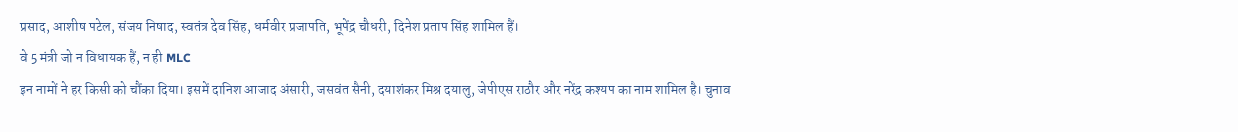प्रसाद, आशीष पटेल, संजय निषाद, स्वतंत्र देव सिंह, धर्मवीर प्रजापति, भूपेंद्र चौधरी, दिनेश प्रताप सिंह शामिल हैं।
वे 5 मंत्री जो न विधायक हैं, न ही MLC
इन नामों ने हर किसी को चौंका दिया। इसमें दानिश आजाद अंसारी, जसवंत सैनी, दयाशंकर मिश्र दयालु, जेपीएस राठौर और नरेंद्र कश्यप का नाम शामिल है। चुनाव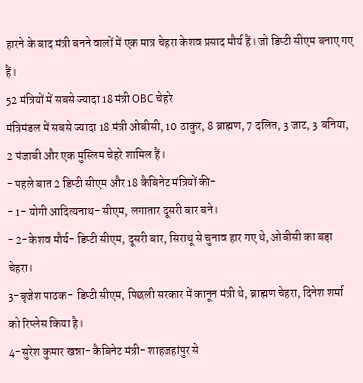हारने के बाद मंत्री बनने वालों में एक मात्र चेहरा केशव प्रसाद मौर्य हैं। जो डिप्टी सीएम बनाए गए हैं।
52 मंत्रियों में सबसे ज्यादा 18 मंत्री OBC चेहरे
मंत्रिमंडल में सबसे ज्यादा 18 मंत्री ओबीसी, 10 ठाकुर, 8 ब्राह्मण, 7 दलित, 3 जाट, 3 बनिया, 2 पंजाबी और एक मुस्लिम चेहरे शामिल हैं।
- पहले बात 2 डिप्टी सीएम और 18 कैबिनेट मंत्रियों की-
- 1- योगी आदित्यनाथ- सीएम, लगातार दूसरी बार बने।
- 2-केशव मौर्य- डिप्टी सीएम, दूसरी बार, सिराथू से चुनाव हार गए थे, ओबीसी का बड़ा चेहरा।
3-बृजेश पाठक- डिप्टी सीएम, पिछली सरकार में कानून मंत्री थे, ब्राह्मण चेहरा, दिनेश शर्मा को रिप्लेस किया है।
4-सुरेश कुमार खन्ना- कैबिनेट मंत्री- शाहजहांपुर से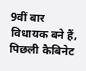9वीं बार विधायक बने हैं, पिछली कैबिनेट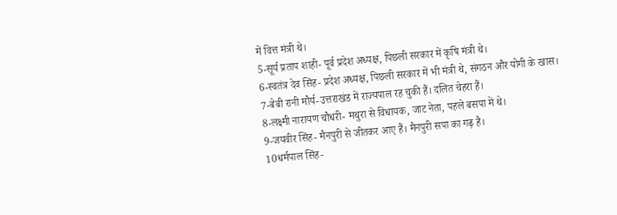में वित्त मंत्री थे।
5-सूर्य प्रताप शाही- पूर्व प्रदेश अध्यक्ष, पिछली सरकार में कृषि मंत्री थे।
6-स्वतंत्र देव सिंह- प्रदेश अध्यक्ष, पिछली सरकार में भी मंत्री थे, संगठन और योगी के खास।
7-बेबी रानी मौर्य- उत्तराखंड में राज्यपाल रह चुकी हैं। दलित चेहरा हैं।
8-लक्ष्मी नारायण चौधरी- मथुरा से विधायक, जाट नेता, पहले बसपा में थे।
9-जयवीर सिंह- मैनपुरी से जीतकर आए हैं। मैनपुरी सपा का गढ़ है।
10धर्मपाल सिंह-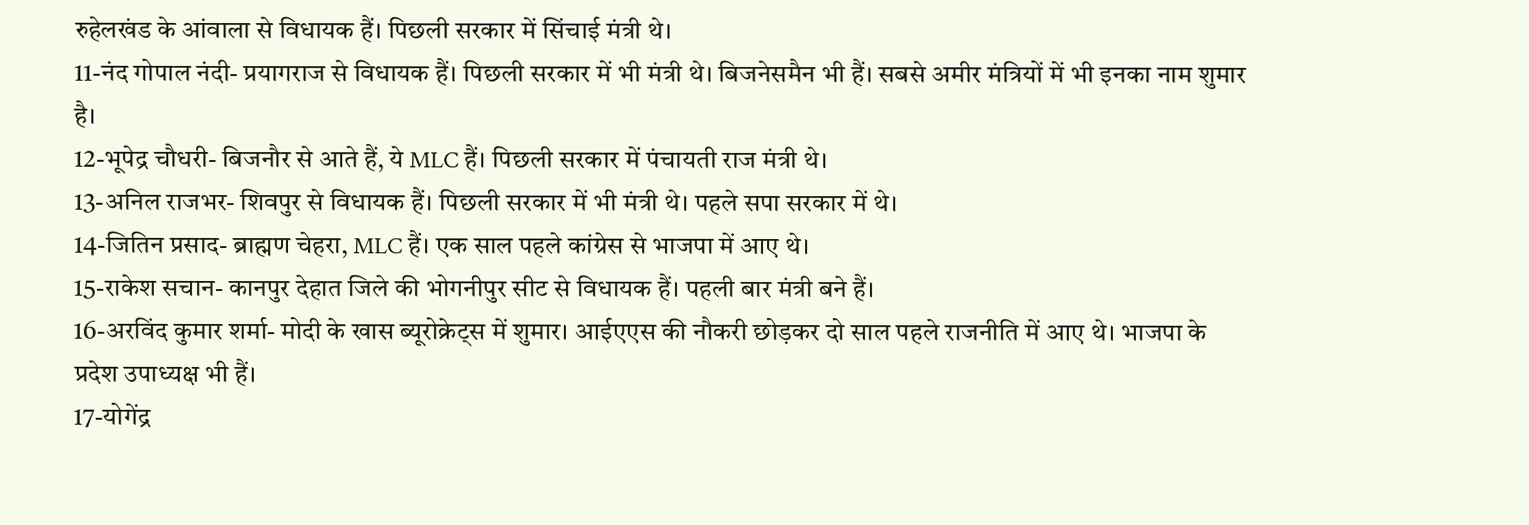रुहेलखंड के आंवाला से विधायक हैं। पिछली सरकार में सिंचाई मंत्री थे।
11-नंद गोपाल नंदी- प्रयागराज से विधायक हैं। पिछली सरकार में भी मंत्री थे। बिजनेसमैन भी हैं। सबसे अमीर मंत्रियों में भी इनका नाम शुमार है।
12-भूपेद्र चौधरी- बिजनौर से आते हैं, ये MLC हैं। पिछली सरकार में पंचायती राज मंत्री थे।
13-अनिल राजभर- शिवपुर से विधायक हैं। पिछली सरकार में भी मंत्री थे। पहले सपा सरकार में थे।
14-जितिन प्रसाद- ब्राह्मण चेहरा, MLC हैं। एक साल पहले कांग्रेस से भाजपा में आए थे।
15-राकेश सचान- कानपुर देहात जिले की भोगनीपुर सीट से विधायक हैं। पहली बार मंत्री बने हैं।
16-अरविंद कुमार शर्मा- मोदी के खास ब्यूरोक्रेट्स में शुमार। आईएएस की नौकरी छोड़कर दो साल पहले राजनीति में आए थे। भाजपा के प्रदेश उपाध्यक्ष भी हैं।
17-योगेंद्र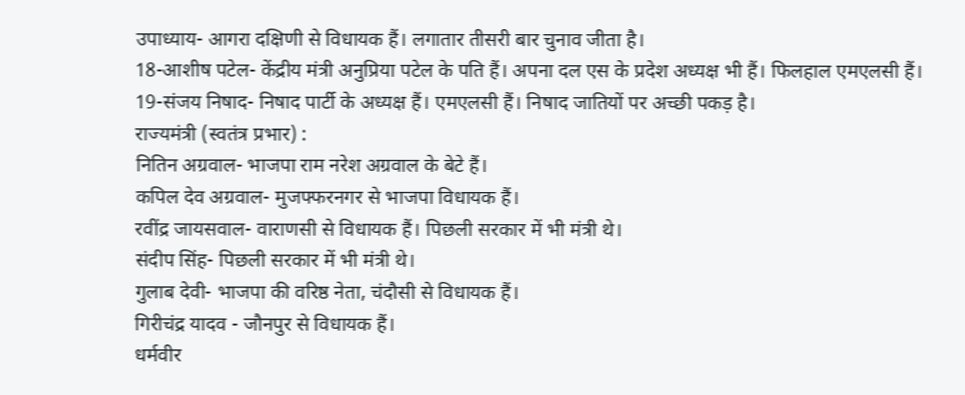उपाध्याय- आगरा दक्षिणी से विधायक हैं। लगातार तीसरी बार चुनाव जीता है।
18-आशीष पटेल- केंद्रीय मंत्री अनुप्रिया पटेल के पति हैं। अपना दल एस के प्रदेश अध्यक्ष भी हैं। फिलहाल एमएलसी हैं।
19-संजय निषाद- निषाद पार्टी के अध्यक्ष हैं। एमएलसी हैं। निषाद जातियों पर अच्छी पकड़ है।
राज्यमंत्री (स्वतंत्र प्रभार) :
नितिन अग्रवाल- भाजपा राम नरेश अग्रवाल के बेटे हैं।
कपिल देव अग्रवाल- मुजफ्फरनगर से भाजपा विधायक हैं।
रवींद्र जायसवाल- वाराणसी से विधायक हैं। पिछली सरकार में भी मंत्री थे।
संदीप सिंह- पिछली सरकार में भी मंत्री थे।
गुलाब देवी- भाजपा की वरिष्ठ नेता, चंदौसी से विधायक हैं।
गिरीचंद्र यादव - जौनपुर से विधायक हैं।
धर्मवीर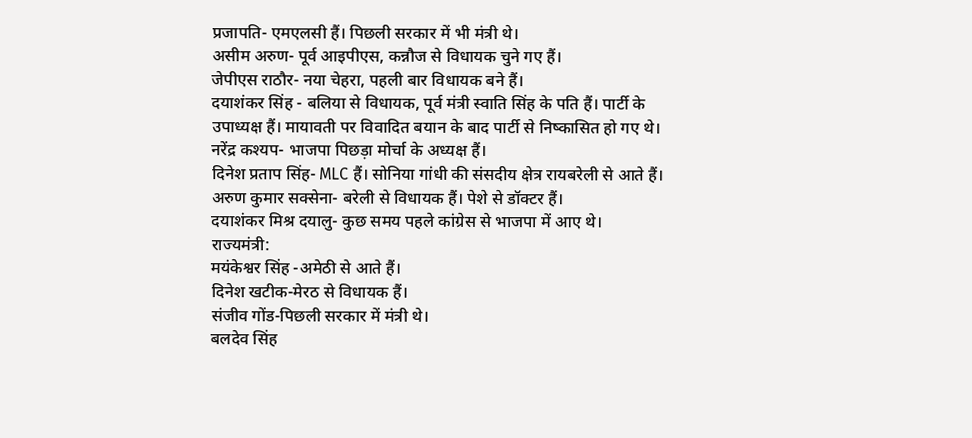प्रजापति- एमएलसी हैं। पिछली सरकार में भी मंत्री थे।
असीम अरुण- पूर्व आइपीएस, कन्नौज से विधायक चुने गए हैं।
जेपीएस राठौर- नया चेहरा, पहली बार विधायक बने हैं।
दयाशंकर सिंह - बलिया से विधायक, पूर्व मंत्री स्वाति सिंह के पति हैं। पार्टी के उपाध्यक्ष हैं। मायावती पर विवादित बयान के बाद पार्टी से निष्कासित हो गए थे।
नरेंद्र कश्यप- भाजपा पिछड़ा मोर्चा के अध्यक्ष हैं।
दिनेश प्रताप सिंह- MLC हैं। सोनिया गांधी की संसदीय क्षेत्र रायबरेली से आते हैं।
अरुण कुमार सक्सेना- बरेली से विधायक हैं। पेशे से डॉक्टर हैं।
दयाशंकर मिश्र दयालु- कुछ समय पहले कांग्रेस से भाजपा में आए थे।
राज्यमंत्री:
मयंकेश्वर सिंह -अमेठी से आते हैं।
दिनेश खटीक-मेरठ से विधायक हैं।
संजीव गोंड-पिछली सरकार में मंत्री थे।
बलदेव सिंह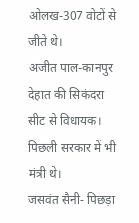ओलख-307 वोटों से जीते थे।
अजीत पाल-कानपुर देहात की सिकंदरा सीट से विधायक। पिछली सरकार में भी मंत्री थे।
जसवंत सैनी- पिछड़ा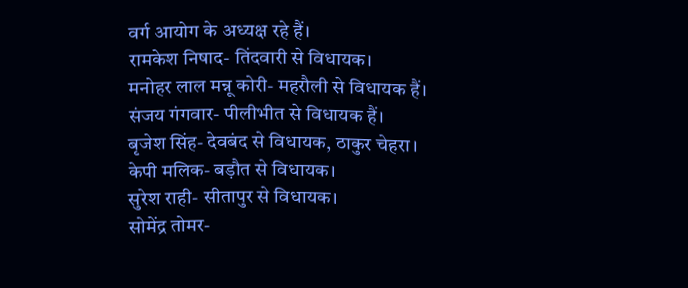वर्ग आयोग के अध्यक्ष रहे हैं।
रामकेश निषाद- तिंदवारी से विधायक।
मनोहर लाल मन्नू कोरी- महरौली से विधायक हैं।
संजय गंगवार- पीलीभीत से विधायक हैं।
बृजेश सिंह- देवबंद से विधायक, ठाकुर चेहरा।
केपी मलिक- बड़ौत से विधायक।
सुरेश राही- सीतापुर से विधायक।
सोमेंद्र तोमर-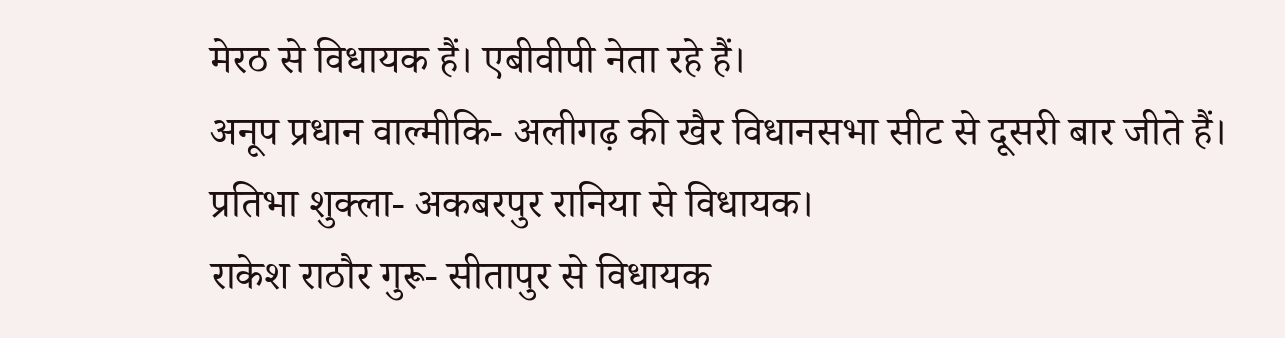मेरठ से विधायक हैं। एबीवीपी नेता रहे हैं।
अनूप प्रधान वाल्मीकि- अलीगढ़ की खैर विधानसभा सीट से दूसरी बार जीते हैं।
प्रतिभा शुक्ला- अकबरपुर रानिया से विधायक।
राकेश राठौर गुरू- सीतापुर से विधायक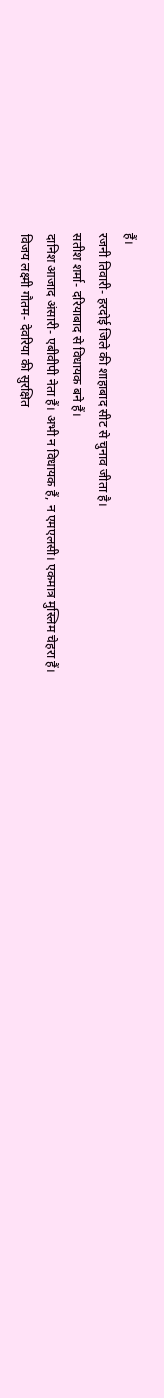हैं।
रजनी तिवारी- हरदोई जिले की शाहाबाद सीट से चुनाव जीता है।
सतीश शर्मा- दरियाबाद से विधायक बने हैं।
दानिश आजाद अंसारी- एबीवीपी नेता हैं। अभी न विधायक हैं, न एमएलसी। एकमात्र मुस्लिम चेहरा हैं।
विजय लक्ष्मी गौतम- देवरिया की सुरक्षित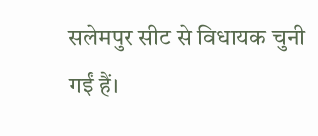सलेमपुर सीट से विधायक चुनी गईं हैं।